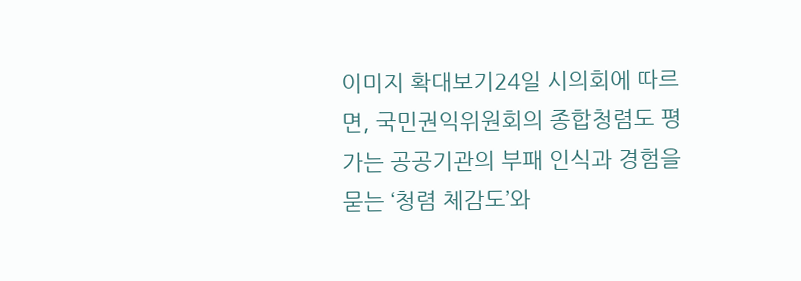이미지 확대보기24일 시의회에 따르면, 국민권익위원회의 종합청렴도 평가는 공공기관의 부패 인식과 경험을 묻는 ‘청렴 체감도’와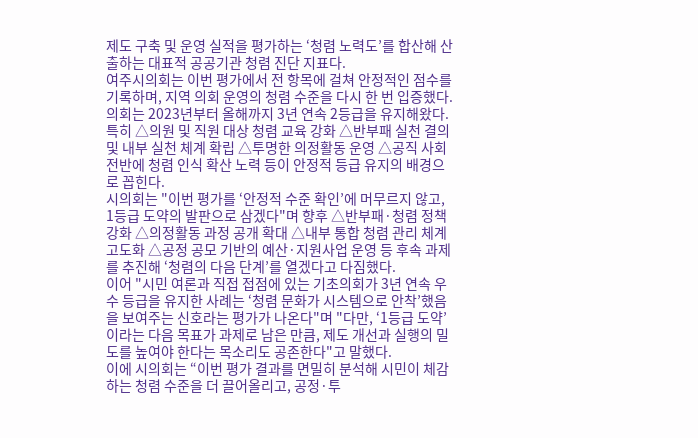제도 구축 및 운영 실적을 평가하는 ‘청렴 노력도’를 합산해 산출하는 대표적 공공기관 청렴 진단 지표다.
여주시의회는 이번 평가에서 전 항목에 걸쳐 안정적인 점수를 기록하며, 지역 의회 운영의 청렴 수준을 다시 한 번 입증했다.
의회는 2023년부터 올해까지 3년 연속 2등급을 유지해왔다. 특히 △의원 및 직원 대상 청렴 교육 강화 △반부패 실천 결의 및 내부 실천 체계 확립 △투명한 의정활동 운영 △공직 사회 전반에 청렴 인식 확산 노력 등이 안정적 등급 유지의 배경으로 꼽힌다.
시의회는 "이번 평가를 ‘안정적 수준 확인’에 머무르지 않고, 1등급 도약의 발판으로 삼겠다"며 향후 △반부패·청렴 정책 강화 △의정활동 과정 공개 확대 △내부 통합 청렴 관리 체계 고도화 △공정 공모 기반의 예산·지원사업 운영 등 후속 과제를 추진해 ‘청렴의 다음 단계’를 열겠다고 다짐했다.
이어 "시민 여론과 직접 접점에 있는 기초의회가 3년 연속 우수 등급을 유지한 사례는 ‘청렴 문화가 시스템으로 안착’했음을 보여주는 신호라는 평가가 나온다"며 "다만, ‘1등급 도약’이라는 다음 목표가 과제로 남은 만큼, 제도 개선과 실행의 밀도를 높여야 한다는 목소리도 공존한다"고 말했다.
이에 시의회는 “이번 평가 결과를 면밀히 분석해 시민이 체감하는 청렴 수준을 더 끌어올리고, 공정·투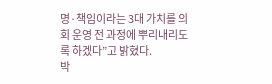명·책임이라는 3대 가치를 의회 운영 전 과정에 뿌리내리도록 하겠다”고 밝혔다.
박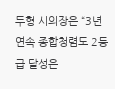두형 시의장은 “3년 연속 종합청렴도 2등급 달성은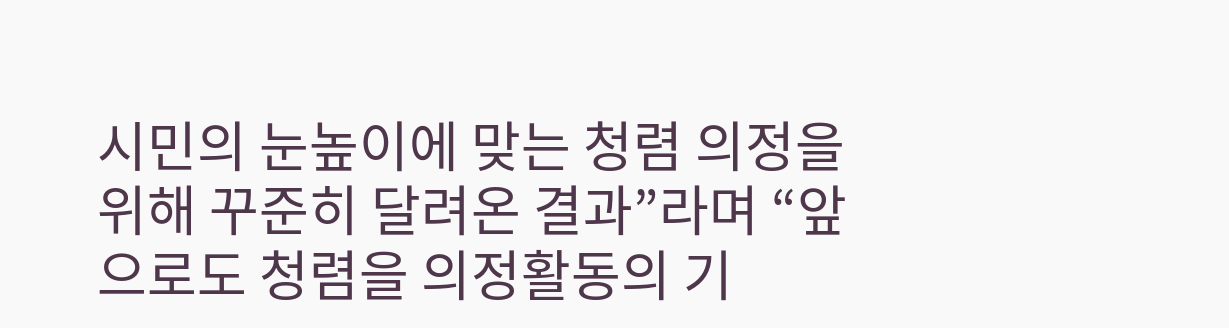시민의 눈높이에 맞는 청렴 의정을 위해 꾸준히 달려온 결과”라며 “앞으로도 청렴을 의정활동의 기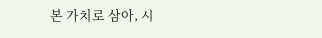본 가치로 삼아, 시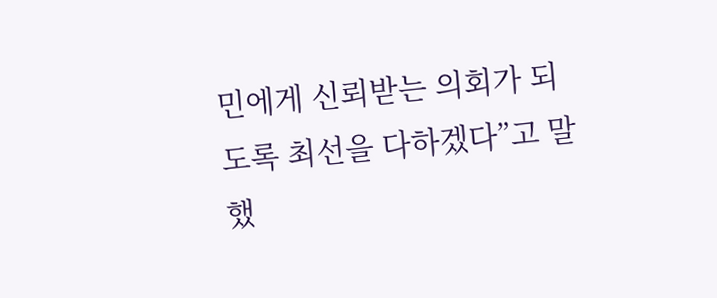민에게 신뢰받는 의회가 되도록 최선을 다하겠다”고 말했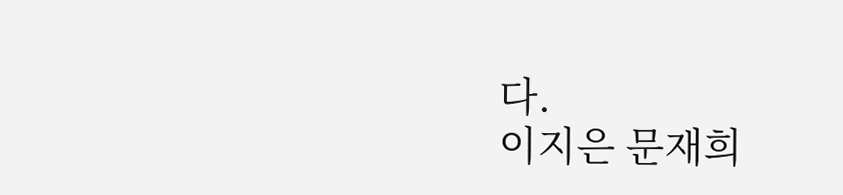다.
이지은 문재희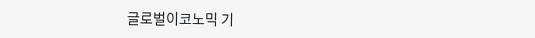글로벌이코노믹 기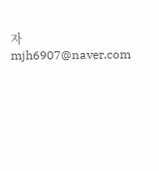자 mjh6907@naver.com